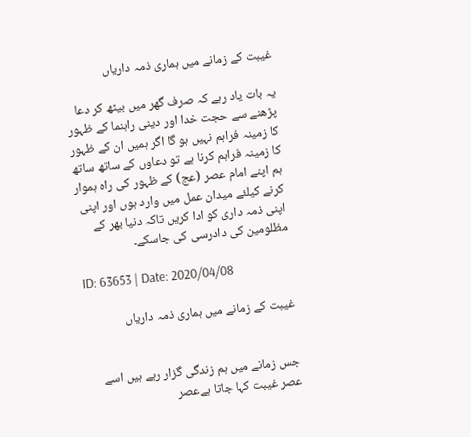غیبت کے زمانے میں ہماری ذمہ داریاں

یہ بات یاد رہے کہ صرف گھر میں بیٹھ کر دعا پڑھنے سے حجت خدا اور دینی راہنما کے ظہور کا زمینہ فراہم نہیں ہو گا اگر ہمیں ان کے ظہور کا زمینہ فراہم کرنا ہے تو دعاوں کے ساتھ ساتھ ہم اپنے امام عصر (عج) کے ظہور کی راہ ہموار کرنے کیلئے میدان عمل میں وارد ہوں اور اپنی اپنی ذمہ داری کو ادا کریں تاکہ دنیا بھر کے مظلومین کی دادرسی کی جاسکے۔

ID: 63653 | Date: 2020/04/08

غیبت کے زمانے میں ہماری ذمہ داریاں


جس زمانے میں ہم زندگی گزار رہے ہیں اسے عصر غیبت کہا جاتا ہےعصر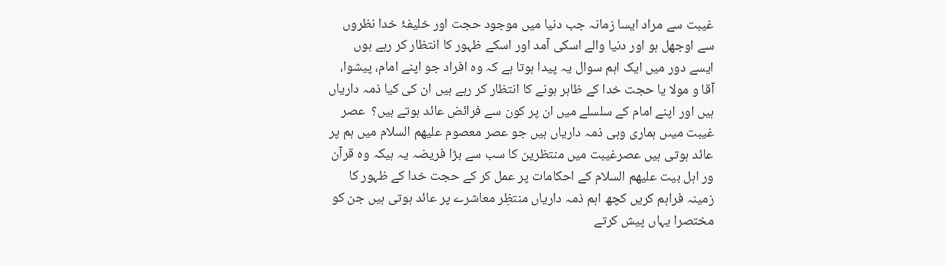غیبت سے مراد ایسا زمانہ جب دنیا میں موجود حجت اور خلیفۂ خدا نظروں سے اوجھل ہو اور دنیا والے اسکی آمد اور اسکے ظہور کا انتظار کر رہے ہوں ایسے دور میں ایک اہم سوال یہ پیدا ہوتا ہے کہ وہ افراد جو اپنے امام، پیشوا، آقا و مولا یا حجت خدا کے ظاہر ہونے کا انتظار کر رہے ہیں ان کی کیا ذمہ داریاں ہیں اور اپنے امام کے سلسلے میں ان پر کون سے فرائض عائد ہوتے ہیں؟  عصر غیبت میںں ہماری وہی ذمہ داریاں ہیں جو عصر معصوم علیھم السلام میں ہم پر عائد ہوتی ہیں عصرغیبت میں منتظرین کا سب سے بڑا فریضہ یہ ہیکہ وہ قرآن ور اہل بیت علیھم السلام کے احکامات پر عمل کر کے حجت خدا کے ظہور کا زمینہ فراہم کریں کچھ اہم ذمہ داریاں منتظِر معاشرے پر عائد ہوتی ہیں جن کو مختصرا یہاں پیش کرتے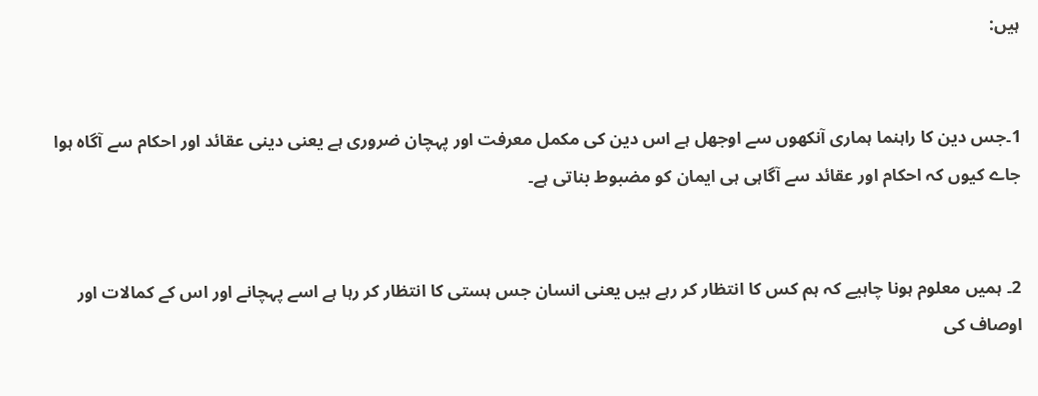ہیں:


1۔جس دین کا راہنما ہماری آنکھوں سے اوجھل ہے اس دین کی مکمل معرفت اور پہچان ضروری ہے یعنی دینی عقائد اور احکام سے آگاہ ہوا جاے کیوں کہ احکام اور عقائد سے آگاہی ہی ایمان کو مضبوط بناتی ہے۔


2۔ ہمیں معلوم ہونا چاہیے کہ ہم کس کا انتظار کر رہے ہیں یعنی انسان جس ہستی کا انتظار کر رہا ہے اسے پہچانے اور اس کے کمالات اور اوصاف کی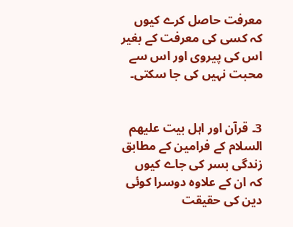معرفت حاصل کرے کیوں کہ کسی کی معرفت کے بغیر اس کی پیروی اور اس سے محبت نہیں کی جا سکتی۔


3۔ قرآن اور اہل بیت علیھم السلام کے فرامین کے مطابق زندگی بسر کی جاے کیوں کہ ان کے علاوہ دوسرا کوئی دین کی حقیقت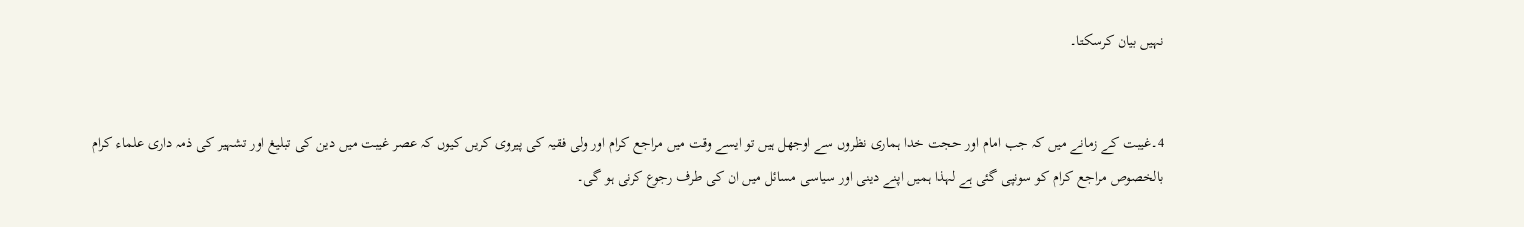نہیں بیان کرسکتا۔


4۔غیبت کے زمانے میں کہ جب امام اور حجت خدا ہماری نظروں سے اوجھل ہیں تو ایسے وقت میں مراجع کرام اور ولی فقیہ کی پیروی کریں کیوں کہ عصر غیبت میں دین کی تبلیغ اور تشہیر کی ذمہ داری علماء کرام بالخصوص مراجع کرام کو سونپی گئی ہے لہذا ہمیں اپنے دینی اور سیاسی مسائل میں ان کی طرف رجوع کرنی ہو گی۔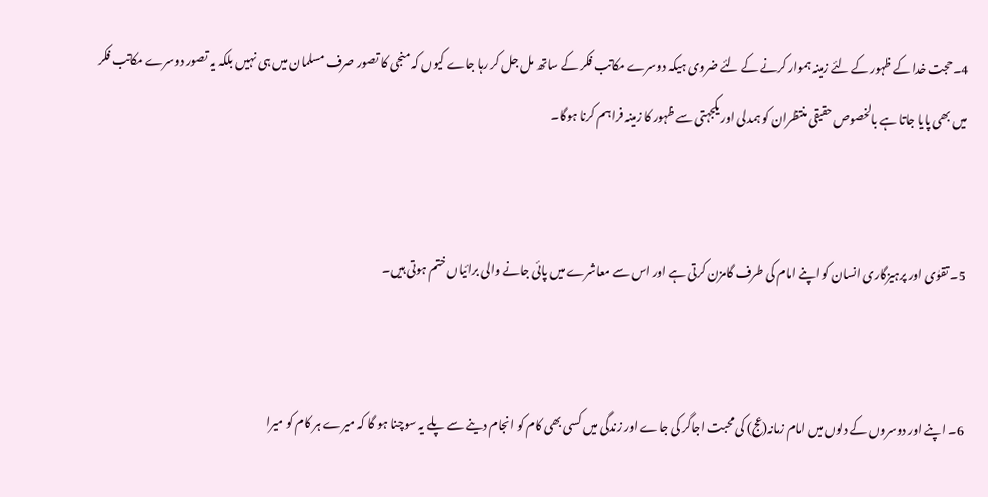4۔حجت خدا کے ظہور کے لئے زمینہ ہموار کرنے کے لئے ضروی ہیکہ دوسرے مکاتب فکر کے ساتھ مل جل کر رہا جاے کیوں کہ منجی کا تصور صرف مسلمان میں ہی نہیں بلکہ یہ تصور دوسرے مکاتب فکر میں بھی پایا جاتا ہے بالخصوص حقیقی منتظران کو ہمدلی اور یکجہتی سے ظہور کا زمینہ فراہم کرنا ہوگا۔


5۔ تقوٰی اور پرہیزگاری انسان کو اپنے امام کی طرف گامزن کرتی ہے اور اس سے معاشرے میں پائی جانے والی برائیاں ختم ہوتی ہیں۔


6۔ اپنے اور دوسروں کے دلوں میں امام زمانہ(عج) کی محبت اجاگر کی جاے اور زندگی میں کسی بھی کام کو انجام دینے سے پلے یہ سوچنا ہو گا کہ میرے ہر کام کو میرا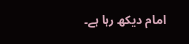امام دیکھ رہا ہے۔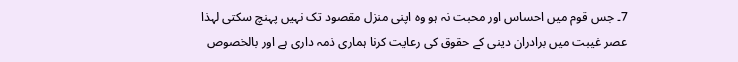7۔ جس قوم میں احساس اور محبت نہ ہو وہ اپنی منزل مقصود تک نہیں پہنچ سکتی لہذا عصر غیبت میں برادران دینی کے حقوق کی رعایت کرنا ہماری ذمہ داری ہے اور بالخصوص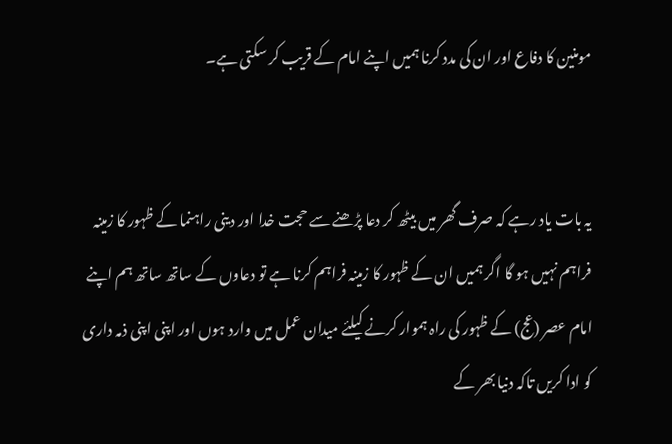مومنین کا دفاع اور ان کی مدد کرنا ہمیں اپنے امام کے قریب کر سکتی ہے۔


یہ بات یاد رہے کہ صرف گھر میں بیٹھ کر دعا پڑھنے سے حجت خدا اور دینی راہنما کے ظہور کا زمینہ فراہم نہیں ہو گا اگر ہمیں ان کے ظہور کا زمینہ فراہم کرنا ہے تو دعاوں کے ساتھ ساتھ ہم اپنے امام عصر (عج) کے ظہور کی راہ ہموار کرنے کیلئے میدان عمل میں وارد ہوں اور اپنی اپنی ذمہ داری کو ادا کریں تاکہ دنیا بھر کے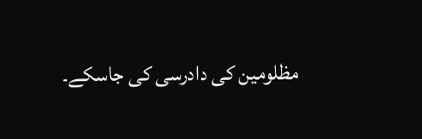مظلومین کی دادرسی کی جاسکے۔